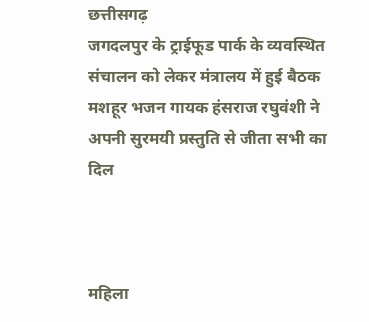छत्तीसगढ़
जगदलपुर के ट्राईफूड पार्क के व्यवस्थित संचालन को लेकर मंत्रालय में हुई बैठक
मशहूर भजन गायक हंसराज रघुवंशी ने अपनी सुरमयी प्रस्तुति से जीता सभी का दिल



महिला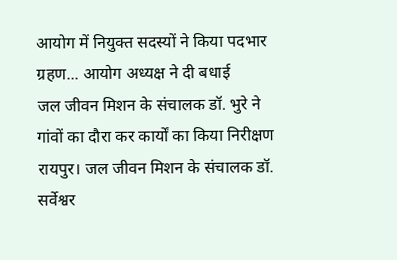आयोग में नियुक्त सदस्यों ने किया पदभार ग्रहण... आयोग अध्यक्ष ने दी बधाई
जल जीवन मिशन के संचालक डॉ. भुरे ने गांवों का दौरा कर कार्यों का किया निरीक्षण
रायपुर। जल जीवन मिशन के संचालक डॉ. सर्वेश्वर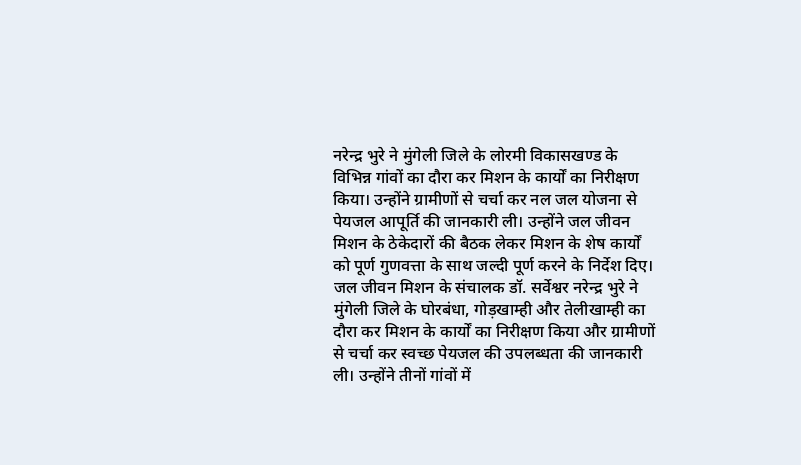नरेन्द्र भुरे ने मुंगेली जिले के लोरमी विकासखण्ड के विभिन्न गांवों का दौरा कर मिशन के कार्यों का निरीक्षण किया। उन्होंने ग्रामीणों से चर्चा कर नल जल योजना से पेयजल आपूर्ति की जानकारी ली। उन्होंने जल जीवन मिशन के ठेकेदारों की बैठक लेकर मिशन के शेष कार्यों को पूर्ण गुणवत्ता के साथ जल्दी पूर्ण करने के निर्देश दिए।
जल जीवन मिशन के संचालक डॉ. सर्वेश्वर नरेन्द्र भुरे ने मुंगेली जिले के घोरबंधा, गोड़खाम्ही और तेलीखाम्ही का दौरा कर मिशन के कार्यों का निरीक्षण किया और ग्रामीणों से चर्चा कर स्वच्छ पेयजल की उपलब्धता की जानकारी ली। उन्होंने तीनों गांवों में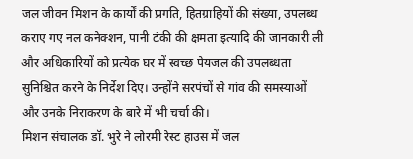जल जीवन मिशन के कार्यों की प्रगति, हितग्राहियों की संख्या, उपलब्ध कराए गए नल कनेक्शन, पानी टंकी की क्षमता इत्यादि की जानकारी ली और अधिकारियों को प्रत्येक घर में स्वच्छ पेयजल की उपलब्धता सुनिश्चित करने के निर्देश दिए। उन्होंने सरपंचों से गांव की समस्याओं और उनके निराकरण के बारे में भी चर्चा की।
मिशन संचालक डॉ. भुरे ने लोरमी रेस्ट हाउस में जल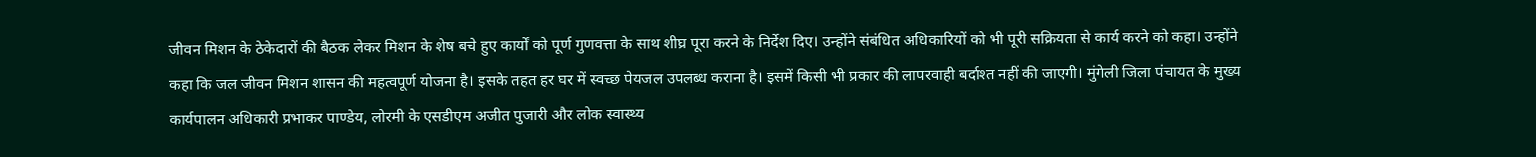जीवन मिशन के ठेकेदारों की बैठक लेकर मिशन के शेष बचे हुए कार्यों को पूर्ण गुणवत्ता के साथ शीघ्र पूरा करने के निर्देश दिए। उन्होंने संबंधित अधिकारियों को भी पूरी सक्रियता से कार्य करने को कहा। उन्होंने कहा कि जल जीवन मिशन शासन की महत्वपूर्ण योजना है। इसके तहत हर घर में स्वच्छ पेयजल उपलब्ध कराना है। इसमें किसी भी प्रकार की लापरवाही बर्दाश्त नहीं की जाएगी। मुंगेली जिला पंचायत के मुख्य कार्यपालन अधिकारी प्रभाकर पाण्डेय, लोरमी के एसडीएम अजीत पुजारी और लोक स्वास्थ्य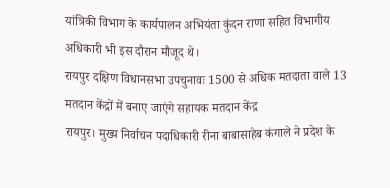यांत्रिकी विभाग के कार्यपालन अभियंता कुंदन राणा सहित विभागीय अधिकारी भी इस दौरान मौजूद थे।
रायपुर दक्षिण विधानसभा उपचुनावः 1500 से अधिक मतदाता वाले 13 मतदान केंद्रों में बनाए जाएंगे सहायक मतदान केंद्र
रायपुर। मुख्य निर्वाचन पदाधिकारी रीना बाबासाहेब कंगाले ने प्रदेश के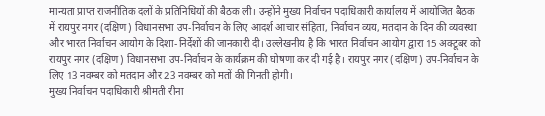मान्यता प्राप्त राजनीतिक दलों के प्रतिनिधियों की बैठक ली। उन्होंने मुख्य निर्वाचन पदाधिकारी कार्यालय में आयोजित बैठक में रायपुर नगर (दक्षिण) विधानसभा उप-निर्वाचन के लिए आदर्श आचार संहिता, निर्वाचन व्यय, मतदान के दिन की व्यवस्था और भारत निर्वाचन आयोग के दिशा-निर्देशों की जानकारी दी। उल्लेखनीय है कि भारत निर्वाचन आयोग द्वारा 15 अक्टूबर को रायपुर नगर (दक्षिण) विधानसभा उप-निर्वाचन के कार्यक्रम की घोषणा कर दी गई है। रायपुर नगर (दक्षिण) उप-निर्वाचन के लिए 13 नवम्बर को मतदान और 23 नवम्बर को मतों की गिनती होगी।
मुख्य निर्वाचन पदाधिकारी श्रीमती रीना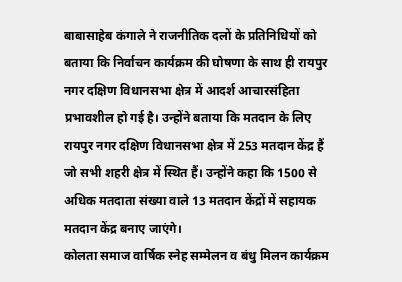बाबासाहेब कंगाले ने राजनीतिक दलों के प्रतिनिधियों को बताया कि निर्वाचन कार्यक्रम की घोषणा के साथ ही रायपुर नगर दक्षिण विधानसभा क्षेत्र में आदर्श आचारसंहिता प्रभावशील हो गई है। उन्होंने बताया कि मतदान के लिए रायपुर नगर दक्षिण विधानसभा क्षेत्र में 253 मतदान केंद्र हैं जो सभी शहरी क्षेत्र में स्थित हैं। उन्होंने कहा कि 1500 से अधिक मतदाता संख्या वाले 13 मतदान केंद्रों में सहायक मतदान केंद्र बनाए जाएंगे।
कोलता समाज वार्षिक स्नेह सम्मेलन व बंधु मिलन कार्यक्रम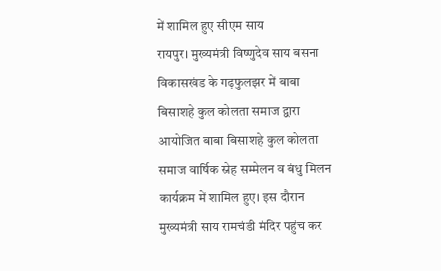में शामिल हुए सीएम साय
रायपुर। मुख्यमंत्री विष्णुदेव साय बसना विकासखंड के गढ़फुलझर में बाबा बिसाशहे कुल कोलता समाज द्वारा आयोजित बाबा बिसाशहे कुल कोलता समाज वार्षिक स्नेह सम्मेलन व बंधु मिलन कार्यक्रम में शामिल हुए। इस दौरान मुख्यमंत्री साय रामचंडी मंदिर पहुंच कर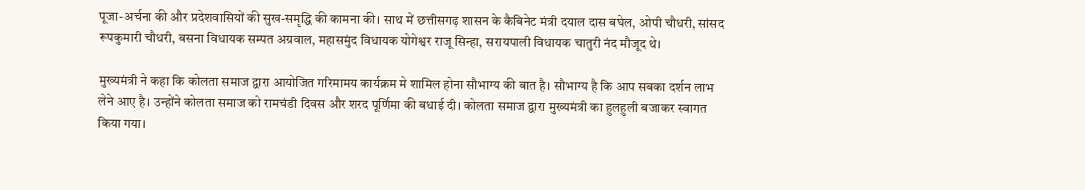पूजा-अर्चना की और प्रदेशवासियों की सुख-समृद्धि की कामना की। साथ में छत्तीसगढ़ शासन के कैबिनेट मंत्री दयाल दास बघेल, ओपी चौधरी, सांसद रूपकुमारी चौधरी, बसना विधायक सम्पत अग्रवाल, महासमुंद विधायक योगेश्वर राजू सिन्हा, सरायपाली विधायक चातुरी नंद मौजूद थे।

मुख्यमंत्री ने कहा कि कोलता समाज द्वारा आयोजित गरिमामय कार्यक्रम मे शामिल होना सौभाग्य की बात है। सौभाग्य है कि आप सबका दर्शन लाभ लेने आए है। उन्होंने कोलता समाज को रामचंडी दिवस और शरद पूर्णिमा की बधाई दी। कोलता समाज द्वारा मुख्यमंत्री का हुलहुली बजाकर स्वागत किया गया।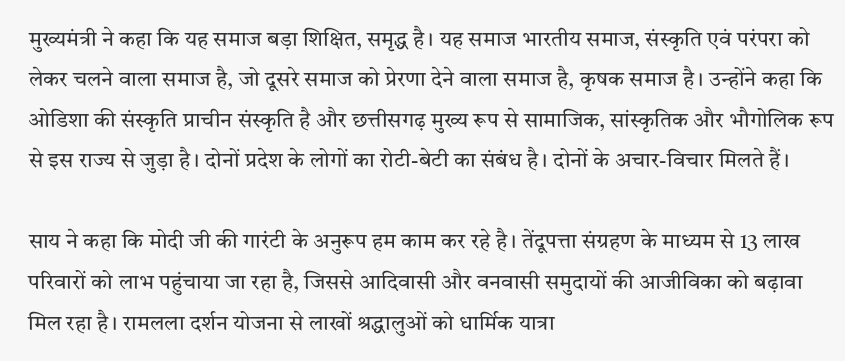मुख्यमंत्री ने कहा कि यह समाज बड़ा शिक्षित, समृद्ध है। यह समाज भारतीय समाज, संस्कृति एवं परंपरा को लेकर चलने वाला समाज है, जो दूसरे समाज को प्रेरणा देने वाला समाज है, कृषक समाज है। उन्होंने कहा कि ओडिशा की संस्कृति प्राचीन संस्कृति है और छत्तीसगढ़ मुख्य रूप से सामाजिक, सांस्कृतिक और भौगोलिक रूप से इस राज्य से जुड़ा है। दोनों प्रदेश के लोगों का रोटी-बेटी का संबंध है। दोनों के अचार-विचार मिलते हैं।

साय ने कहा कि मोदी जी की गारंटी के अनुरूप हम काम कर रहे है। तेंदूपत्ता संग्रहण के माध्यम से 13 लाख परिवारों को लाभ पहुंचाया जा रहा है, जिससे आदिवासी और वनवासी समुदायों की आजीविका को बढ़ावा मिल रहा है। रामलला दर्शन योजना से लाखों श्रद्धालुओं को धार्मिक यात्रा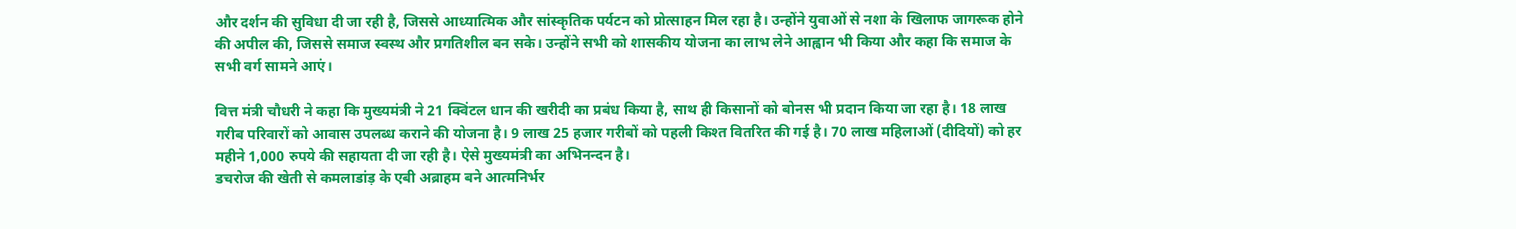और दर्शन की सुविधा दी जा रही है, जिससे आध्यात्मिक और सांस्कृतिक पर्यटन को प्रोत्साहन मिल रहा है। उन्होंने युवाओं से नशा के खिलाफ जागरूक होने की अपील की, जिससे समाज स्वस्थ और प्रगतिशील बन सके। उन्होंने सभी को शासकीय योजना का लाभ लेने आह्वान भी किया और कहा कि समाज के सभी वर्ग सामने आएं।

वित्त मंत्री चौधरी ने कहा कि मुख्यमंत्री ने 21 क्विंटल धान की खरीदी का प्रबंध किया है, साथ ही किसानों को बोनस भी प्रदान किया जा रहा है। 18 लाख गरीब परिवारों को आवास उपलब्ध कराने की योजना है। 9 लाख 25 हजार गरीबों को पहली किश्त वितरित की गई है। 70 लाख महिलाओं (दीदियों) को हर महीने 1,000 रुपये की सहायता दी जा रही है। ऐसे मुख्यमंत्री का अभिनन्दन है।
डचरोज की खेती से कमलाडांड़ के एबी अब्राहम बने आत्मनिर्भर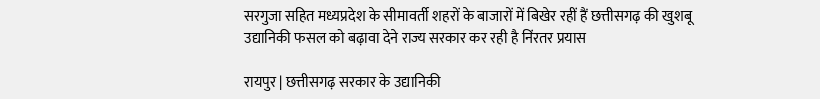सरगुजा सहित मध्यप्रदेश के सीमावर्ती शहरों के बाजारों में बिखेर रहीं हैं छत्तीसगढ़ की खुशबू
उद्यानिकी फसल को बढ़ावा देने राज्य सरकार कर रही है निंरतर प्रयास

रायपुर | छत्तीसगढ़ सरकार के उद्यानिकी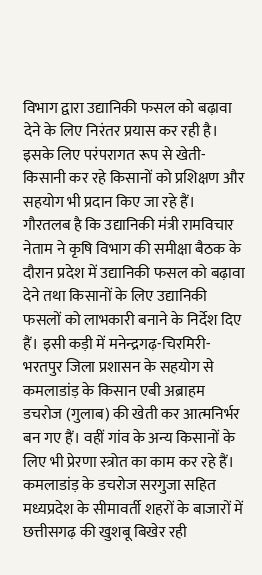विभाग द्वारा उद्यानिकी फसल को बढ़ावा देने के लिए निरंतर प्रयास कर रही है। इसके लिए परंपरागत रूप से खेती-किसानी कर रहे किसानों को प्रशिक्षण और सहयोग भी प्रदान किए जा रहे हैं। गौरतलब है कि उद्यानिकी मंत्री रामविचार नेताम ने कृषि विभाग की समीक्षा बैठक के दौरान प्रदेश में उद्यानिकी फसल को बढ़ावा देने तथा किसानों के लिए उद्यानिकी फसलों को लाभकारी बनाने के निर्देश दिए हैं। इसी कड़ी में मनेन्द्रगढ़-चिरमिरी-भरतपुर जिला प्रशासन के सहयोग से कमलाडांड़ के किसान एबी अब्राहम डचरोज (गुलाब) की खेती कर आत्मनिर्भर बन गए हैं। वहीं गांव के अन्य किसानों के लिए भी प्रेरणा स्त्रोत का काम कर रहे हैं। कमलाडांड़ के डचरोज सरगुजा सहित मध्यप्रदेश के सीमावर्ती शहरों के बाजारों में छत्तीसगढ़ की खुशबू बिखेर रही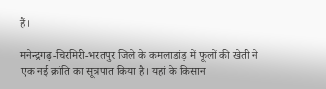हैं।

मनेन्द्रगढ़-चिरमिरी-भरतपुर जिले के कमलाडांड़ में फूलों की खेती ने एक नई क्रांति का सूत्रपात किया है। यहां के किसान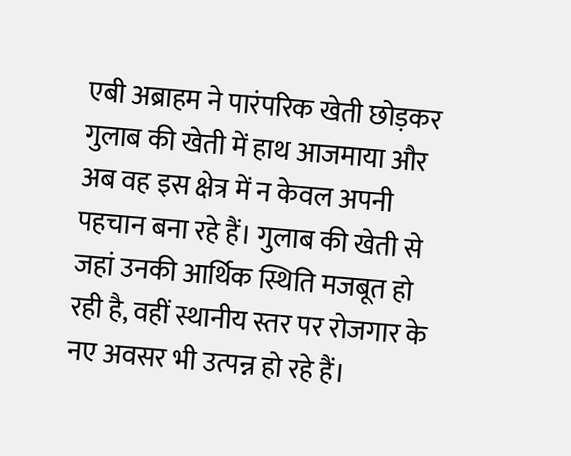एबी अब्राहम ने पारंपरिक खेती छोड़कर गुलाब की खेती में हाथ आजमाया और अब वह इस क्षेत्र में न केवल अपनी पहचान बना रहे हैं। गुलाब की खेती से जहां उनकी आर्थिक स्थिति मजबूत हो रही है, वहीं स्थानीय स्तर पर रोजगार के नए अवसर भी उत्पन्न हो रहे हैं।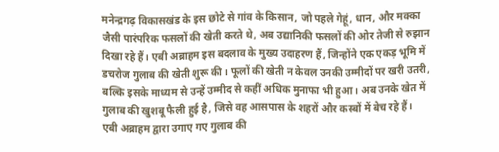मनेन्द्रगढ़ विकासखंड के इस छोटे से गांव के किसान, जो पहले गेहूं, धान, और मक्का जैसी पारंपरिक फसलों की खेती करते थे, अब उद्यानिकी फसलों की ओर तेजी से रुझान दिखा रहे हैं। एबी अब्राहम इस बदलाव के मुख्य उदाहरण हैं, जिन्होंने एक एकड़ भूमि में डचरोज गुलाब की खेती शुरू की। फूलों की खेती न केवल उनकी उम्मीदों पर खरी उतरी, बल्कि इसके माध्यम से उन्हें उम्मीद से कहीं अधिक मुनाफा भी हुआ। अब उनके खेत में गुलाब की खुशबू फैली हुई है, जिसे वह आसपास के शहरों और कस्बों में बेच रहे हैं।
एबी अब्राहम द्वारा उगाए गए गुलाब की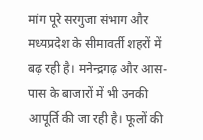मांग पूरे सरगुजा संभाग और मध्यप्रदेश के सीमावर्ती शहरों में बढ़ रही है। मनेन्द्रगढ़ और आस-पास के बाजारों में भी उनकी आपूर्ति की जा रही है। फूलों की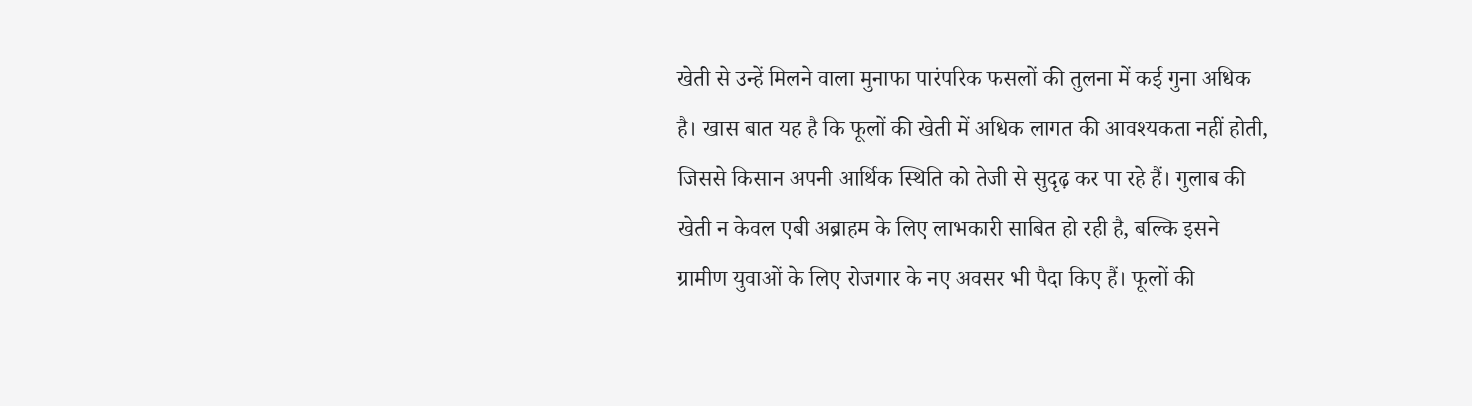खेती से उन्हें मिलने वाला मुनाफा पारंपरिक फसलों की तुलना में कई गुना अधिक है। खास बात यह है कि फूलों की खेती में अधिक लागत की आवश्यकता नहीं होती, जिससे किसान अपनी आर्थिक स्थिति को तेजी से सुदृढ़ कर पा रहे हैं। गुलाब की खेती न केवल एबी अब्राहम के लिए लाभकारी साबित हो रही है, बल्कि इसने ग्रामीण युवाओं के लिए रोजगार के नए अवसर भी पैदा किए हैं। फूलों की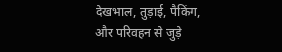देखभाल, तुड़ाई, पैकिंग, और परिवहन से जुड़े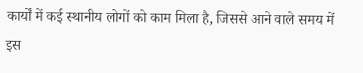कार्यों में कई स्थानीय लोगों को काम मिला है, जिससे आने वाले समय में इस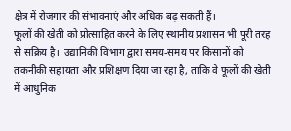क्षेत्र में रोजगार की संभावनाएं और अधिक बढ़ सकती हैं।
फूलों की खेती को प्रोत्साहित करने के लिए स्थानीय प्रशासन भी पूरी तरह से सक्रिय है। उद्यानिकी विभाग द्वारा समय-समय पर किसानों को तकनीकी सहायता और प्रशिक्षण दिया जा रहा है, ताकि वे फूलों की खेती में आधुनिक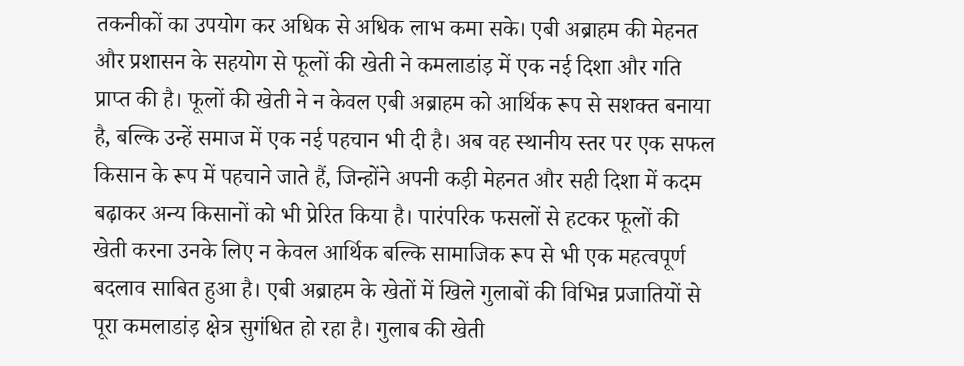तकनीकों का उपयोग कर अधिक से अधिक लाभ कमा सके। एबी अब्राहम की मेहनत और प्रशासन के सहयोग से फूलों की खेती ने कमलाडांड़ में एक नई दिशा और गति प्राप्त की है। फूलों की खेती ने न केवल एबी अब्राहम को आर्थिक रूप से सशक्त बनाया है, बल्कि उन्हें समाज में एक नई पहचान भी दी है। अब वह स्थानीय स्तर पर एक सफल किसान के रूप में पहचाने जाते हैं, जिन्होंने अपनी कड़ी मेहनत और सही दिशा में कदम बढ़ाकर अन्य किसानों को भी प्रेरित किया है। पारंपरिक फसलों से हटकर फूलों की खेती करना उनके लिए न केवल आर्थिक बल्कि सामाजिक रूप से भी एक महत्वपूर्ण बदलाव साबित हुआ है। एबी अब्राहम के खेतों में खिले गुलाबों की विभिन्न प्रजातियों से पूरा कमलाडांड़ क्षेत्र सुगंधित हो रहा है। गुलाब की खेती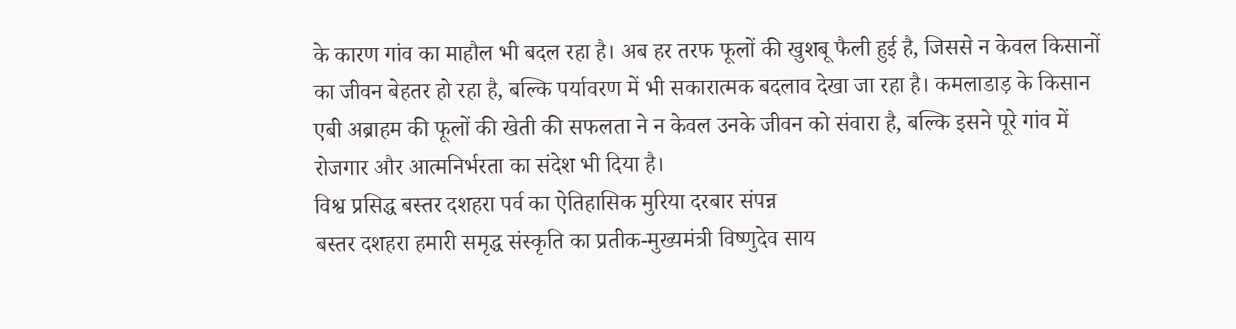के कारण गांव का माहौल भी बदल रहा है। अब हर तरफ फूलों की खुशबू फैली हुई है, जिससे न केवल किसानों का जीवन बेहतर हो रहा है, बल्कि पर्यावरण में भी सकारात्मक बदलाव देखा जा रहा है। कमलाडाड़ के किसान एबी अब्राहम की फूलों की खेती की सफलता ने न केवल उनके जीवन को संवारा है, बल्कि इसने पूरे गांव में रोजगार और आत्मनिर्भरता का संदेश भी दिया है।
विश्व प्रसिद्ध बस्तर दशहरा पर्व का ऐतिहासिक मुरिया दरबार संपन्न
बस्तर दशहरा हमारी समृद्ध संस्कृति का प्रतीक-मुख्यमंत्री विष्णुदेव साय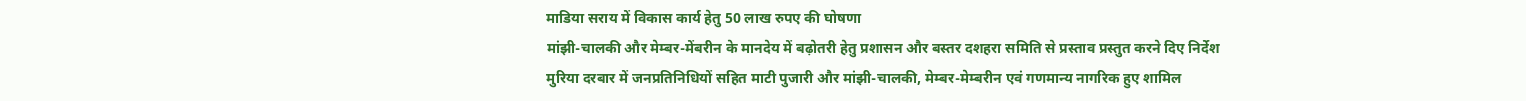माडिया सराय में विकास कार्य हेतु 50 लाख रुपए की घोषणा
मांझी-चालकी और मेम्बर-मेंबरीन के मानदेय में बढ़ोतरी हेतु प्रशासन और बस्तर दशहरा समिति से प्रस्ताव प्रस्तुत करने दिए निर्देश
मुरिया दरबार में जनप्रतिनिधियों सहित माटी पुजारी और मांझी-चालकी, मेम्बर-मेम्बरीन एवं गणमान्य नागरिक हुए शामिल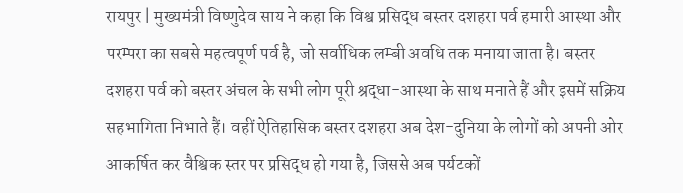रायपुर | मुख्यमंत्री विष्णुदेव साय ने कहा कि विश्व प्रसिद्ध बस्तर दशहरा पर्व हमारी आस्था और परम्परा का सबसे महत्वपूर्ण पर्व है, जो सर्वाधिक लम्बी अवधि तक मनाया जाता है। बस्तर दशहरा पर्व को बस्तर अंचल के सभी लोग पूरी श्रद्धा-आस्था के साथ मनाते हैं और इसमें सक्रिय सहभागिता निभाते हैं। वहीं ऐतिहासिक बस्तर दशहरा अब देश-दुनिया के लोगों को अपनी ओर आकर्षित कर वैश्विक स्तर पर प्रसिद्ध हो गया है, जिससे अब पर्यटकों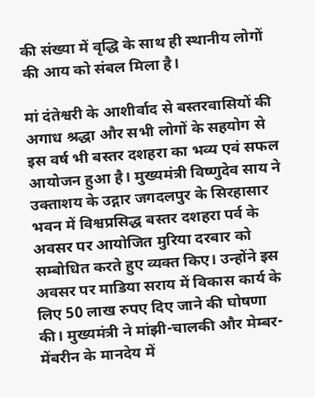की संख्या में वृद्धि के साथ ही स्थानीय लोगों की आय को संबल मिला है।

मां दंतेश्वरी के आशीर्वाद से बस्तरवासियों की अगाध श्रद्धा और सभी लोगों के सहयोग से इस वर्ष भी बस्तर दशहरा का भव्य एवं सफल आयोजन हुआ है। मुख्यमंत्री विष्णुदेव साय ने उक्ताशय के उद्गार जगदलपुर के सिरहासार भवन में विश्वप्रसिद्ध बस्तर दशहरा पर्व के अवसर पर आयोजित मुरिया दरबार को सम्बोधित करते हुए व्यक्त किए। उन्होंने इस अवसर पर माडिया सराय में विकास कार्य के लिए 50 लाख रुपए दिए जाने की घोषणा की। मुख्यमंत्री ने मांझी-चालकी और मेम्बर-मेंबरीन के मानदेय में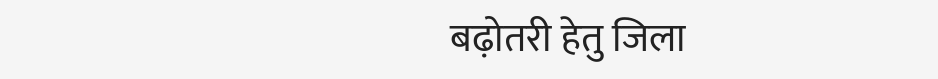बढ़ोतरी हेतु जिला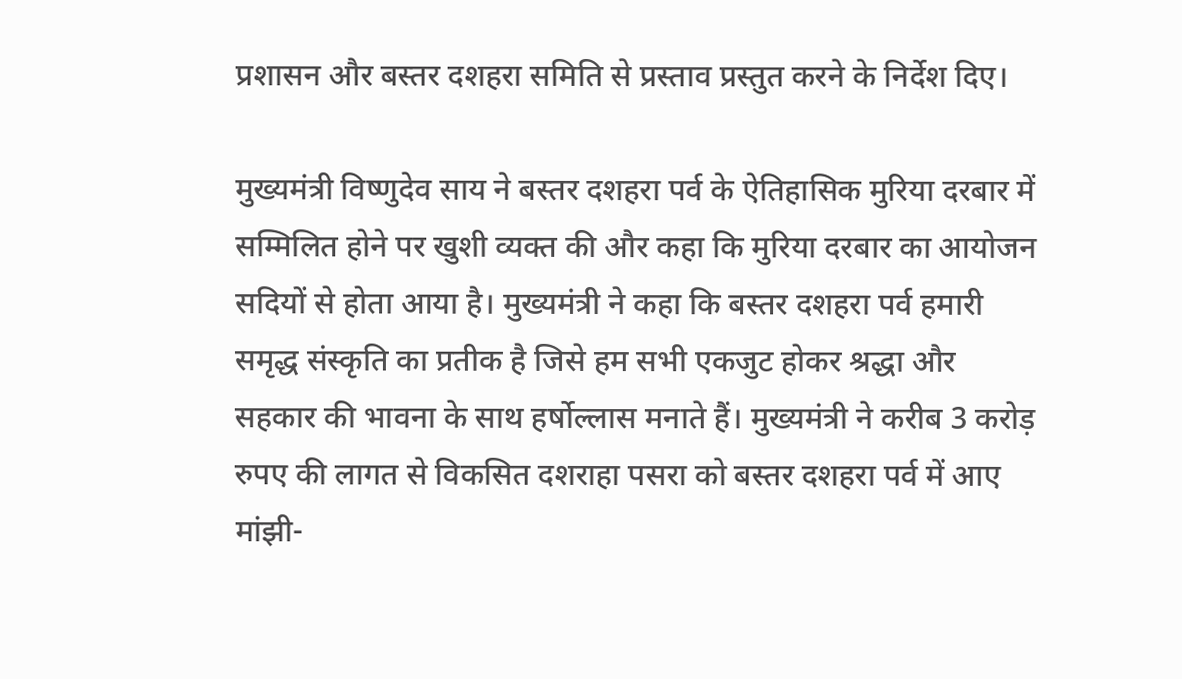प्रशासन और बस्तर दशहरा समिति से प्रस्ताव प्रस्तुत करने के निर्देश दिए।

मुख्यमंत्री विष्णुदेव साय ने बस्तर दशहरा पर्व के ऐतिहासिक मुरिया दरबार में सम्मिलित होने पर खुशी व्यक्त की और कहा कि मुरिया दरबार का आयोजन सदियों से होता आया है। मुख्यमंत्री ने कहा कि बस्तर दशहरा पर्व हमारी समृद्ध संस्कृति का प्रतीक है जिसे हम सभी एकजुट होकर श्रद्धा और सहकार की भावना के साथ हर्षोल्लास मनाते हैं। मुख्यमंत्री ने करीब 3 करोड़ रुपए की लागत से विकसित दशराहा पसरा को बस्तर दशहरा पर्व में आए मांझी-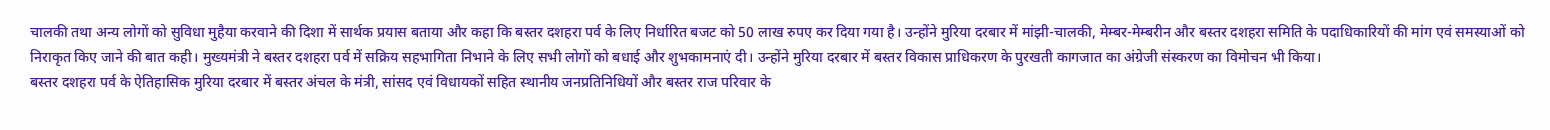चालकी तथा अन्य लोगों को सुविधा मुहैया करवाने की दिशा में सार्थक प्रयास बताया और कहा कि बस्तर दशहरा पर्व के लिए निर्धारित बजट को 50 लाख रुपए कर दिया गया है। उन्होंने मुरिया दरबार में मांझी-चालकी, मेम्बर-मेम्बरीन और बस्तर दशहरा समिति के पदाधिकारियों की मांग एवं समस्याओं को निराकृत किए जाने की बात कही। मुख्यमंत्री ने बस्तर दशहरा पर्व में सक्रिय सहभागिता निभाने के लिए सभी लोगों को बधाई और शुभकामनाएं दी। उन्होंने मुरिया दरबार में बस्तर विकास प्राधिकरण के पुरखती कागजात का अंग्रेजी संस्करण का विमोचन भी किया।
बस्तर दशहरा पर्व के ऐतिहासिक मुरिया दरबार में बस्तर अंचल के मंत्री, सांसद एवं विधायकों सहित स्थानीय जनप्रतिनिधियों और बस्तर राज परिवार के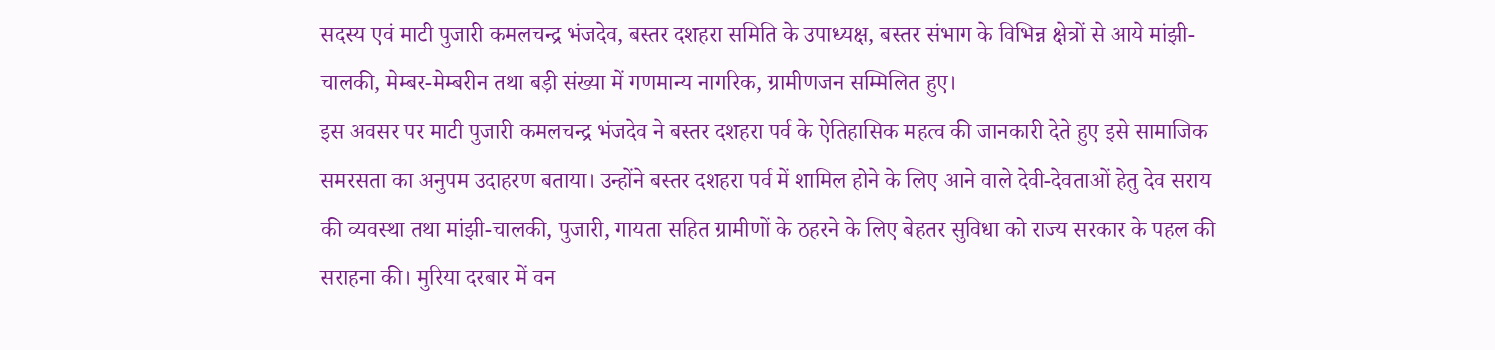सदस्य एवं माटी पुजारी कमलचन्द्र भंजदेव, बस्तर दशहरा समिति के उपाध्यक्ष, बस्तर संभाग के विभिन्न क्षेत्रों से आये मांझी-चालकी, मेम्बर-मेम्बरीन तथा बड़ी संख्या में गणमान्य नागरिक, ग्रामीणजन सम्मिलित हुए।
इस अवसर पर माटी पुजारी कमलचन्द्र भंजदेव ने बस्तर दशहरा पर्व के ऐतिहासिक महत्व की जानकारी देते हुए इसे सामाजिक समरसता का अनुपम उदाहरण बताया। उन्होंने बस्तर दशहरा पर्व में शामिल होने के लिए आने वाले देवी-देवताओं हेतु देव सराय की व्यवस्था तथा मांझी-चालकी, पुजारी, गायता सहित ग्रामीणों के ठहरने के लिए बेहतर सुविधा को राज्य सरकार के पहल की सराहना की। मुरिया दरबार में वन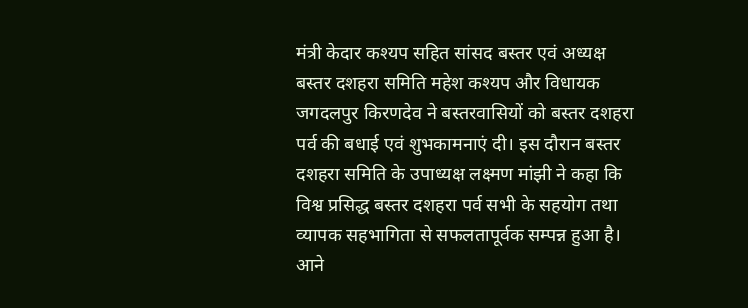मंत्री केदार कश्यप सहित सांसद बस्तर एवं अध्यक्ष बस्तर दशहरा समिति महेश कश्यप और विधायक जगदलपुर किरणदेव ने बस्तरवासियों को बस्तर दशहरा पर्व की बधाई एवं शुभकामनाएं दी। इस दौरान बस्तर दशहरा समिति के उपाध्यक्ष लक्ष्मण मांझी ने कहा कि विश्व प्रसिद्ध बस्तर दशहरा पर्व सभी के सहयोग तथा व्यापक सहभागिता से सफलतापूर्वक सम्पन्न हुआ है। आने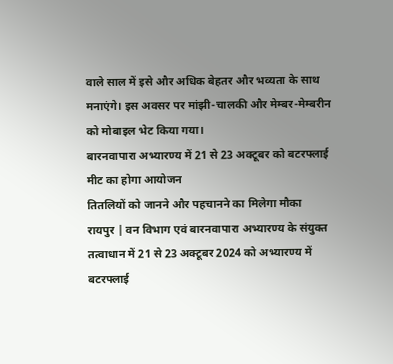वाले साल में इसे और अधिक बेहतर और भव्यता के साथ मनाएंगे। इस अवसर पर मांझी-चालकी और मेम्बर-मेम्बरीन को मोबाइल भेट किया गया।
बारनवापारा अभ्यारण्य में 21 से 23 अक्टूबर को बटरफ्लाई मीट का होगा आयोजन
तितलियों को जानने और पहचानने का मिलेगा मौका
रायपुर | वन विभाग एवं बारनवापारा अभ्यारण्य के संयुक्त तत्वाधान में 21 से 23 अक्टूबर 2024 को अभ्यारण्य में बटरफ्लाई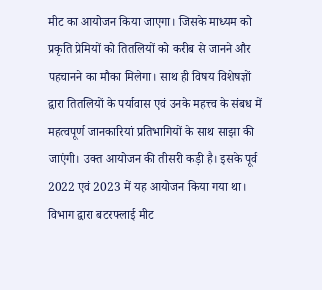मीट का आयोजन किया जाएगा। जिसके माध्यम को प्रकृति प्रेमियों को तितलियों को करीब से जानने और पहचानने का मौका मिलेगा। साथ ही विषय विशेषज्ञों द्वारा तितलियों के पर्यावास एवं उनके महत्त्व के संबध में महत्वपूर्ण जानकारियां प्रतिभागियों के साथ साझा की जाएंगी। उक्त आयोजन की तीसरी कड़ी है। इसके पूर्व 2022 एवं 2023 में यह आयोजन किया गया था। विभाग द्वारा बटरफ्लाई मीट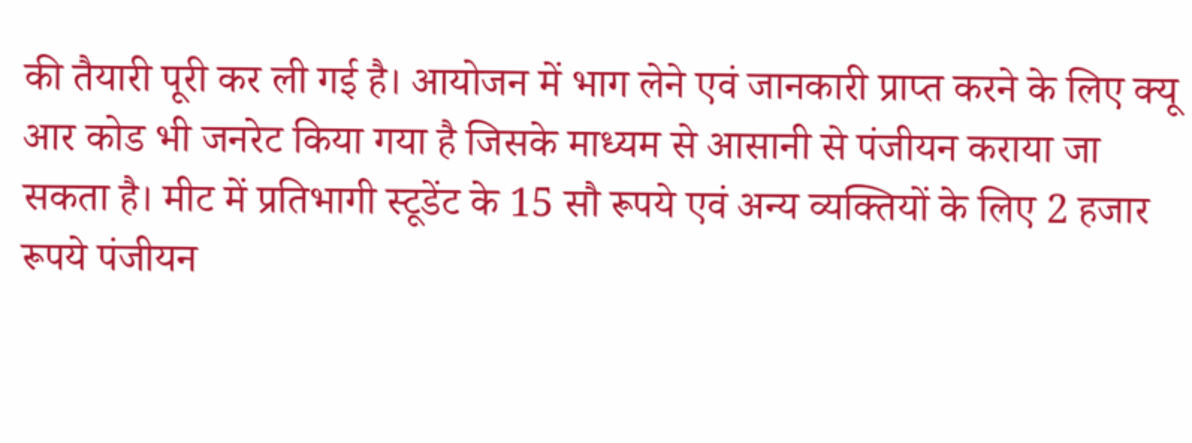की तैयारी पूरी कर ली गई है। आयोजन में भाग लेने एवं जानकारी प्राप्त करने के लिए क्यू आर कोड भी जनरेट किया गया है जिसके माध्यम से आसानी से पंजीयन कराया जा सकता है। मीट में प्रतिभागी स्टूडेंट के 15 सौ रूपये एवं अन्य व्यक्तियों के लिए 2 हजार रूपये पंजीयन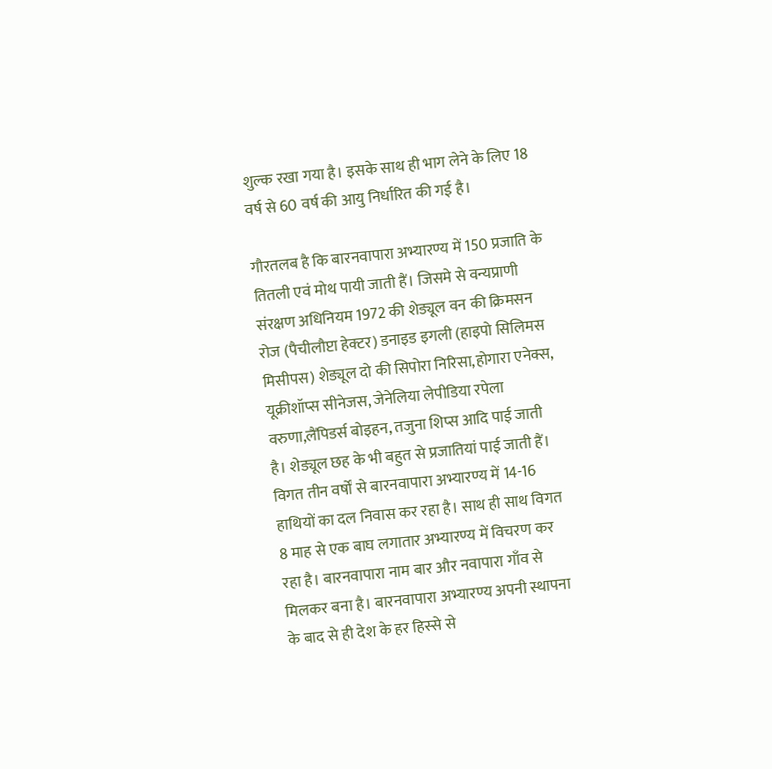शुल्क रखा गया है। इसके साथ ही भाग लेने के लिए 18 वर्ष से 60 वर्ष की आयु निर्धारित की गई है।

गौरतलब है कि बारनवापारा अभ्यारण्य में 150 प्रजाति के तितली एवं मोथ पायी जाती हैं। जिसमे से वन्यप्राणी संरक्षण अधिनियम 1972 की शेड्यूल वन की क्रिमसन रोज (पैचीलौप्टा हेक्टर) डनाइड इगली (हाइपो सिलिमस मिसीपस) शेड्यूल दो की सिपोरा निरिसा,होगारा एनेक्स, यूक्रीशॉप्स सीनेजस, जेनेलिया लेपीडिया रपेला वरुणा,लैंपिडर्स बोइहन, तजुना शिप्स आदि पाई जाती है। शेड्यूल छह के भी बहुत से प्रजातियां पाई जाती हैं। विगत तीन वर्षों से बारनवापारा अभ्यारण्य में 14-16 हाथियों का दल निवास कर रहा है। साथ ही साथ विगत 8 माह से एक बाघ लगातार अभ्यारण्य में विचरण कर रहा है। बारनवापारा नाम बार और नवापारा गाँव से मिलकर बना है। बारनवापारा अभ्यारण्य अपनी स्थापना के बाद से ही देश के हर हिस्से से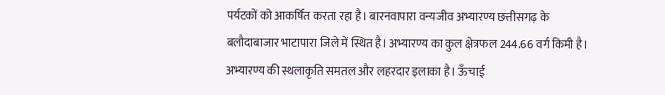पर्यटकों को आकर्षित करता रहा है। बारनवापारा वन्यजीव अभ्यारण्य छत्तीसगढ़ के बलौदाबाजार भाटापारा जिले में स्थित है। अभ्यारण्य का कुल क्षेत्रफल 244.66 वर्ग किमी है। अभ्यारण्य की स्थलाकृति समतल और लहरदार इलाका है। ऊँचाई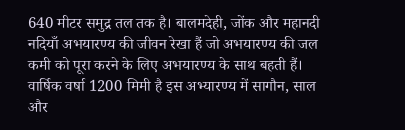640 मीटर समुद्र तल तक है। बालमदेही, जोंक और महानदी नदियाँ अभयारण्य की जीवन रेखा हैं जो अभयारण्य की जल कमी को पूरा करने के लिए अभयारण्य के साथ बहती हैं। वार्षिक वर्षा 1200 मिमी है इस अभ्यारण्य में सागौन, साल और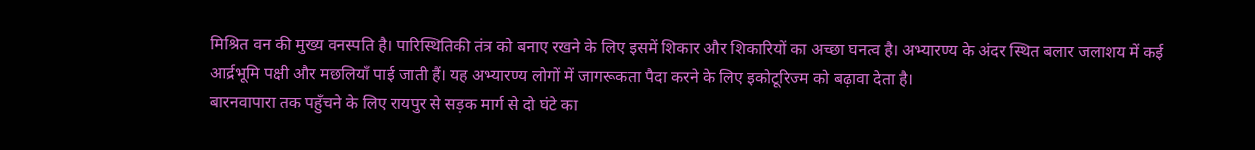मिश्रित वन की मुख्य वनस्पति है। पारिस्थितिकी तंत्र को बनाए रखने के लिए इसमें शिकार और शिकारियों का अच्छा घनत्व है। अभ्यारण्य के अंदर स्थित बलार जलाशय में कई आर्द्रभूमि पक्षी और मछलियाँ पाई जाती हैं। यह अभ्यारण्य लोगों में जागरूकता पैदा करने के लिए इकोटूरिज्म को बढ़ावा देता है।
बारनवापारा तक पहुँचने के लिए रायपुर से सड़क मार्ग से दो घंटे का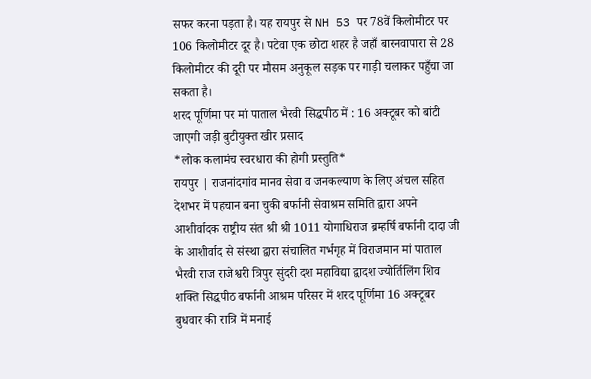सफर करना पड़ता है। यह रायपुर से NH 53 पर 78वें किलोमीटर पर 106 किलोमीटर दूर है। पटेवा एक छोटा शहर है जहाँ बारनवापारा से 28 किलोमीटर की दूरी पर मौसम अनुकूल सड़क पर गाड़ी चलाकर पहुँचा जा सकता है।
शरद पूर्णिमा पर मां पाताल भैरवी सिद्धपीठ में : 16 अक्टूबर को बांटी जाएगी जड़ी बुटीयुक्त खीर प्रसाद
*लोक कलामंच स्वरधारा की होगी प्रस्तुति*
रायपुर | राजनांदगांव मानव सेवा व जनकल्याण के लिए अंचल सहित देशभर में पहचान बना चुकी बर्फानी सेवाश्रम समिति द्वारा अपने आशीर्वादक राष्ट्रीय संत श्री श्री 1011 योगाधिराज ब्रम्हर्षि बर्फानी दादा जी के आशीर्वाद से संस्था द्वारा संचालित गर्भगृह में विराजमान मां पाताल भैरवी राज राजेश्वरी त्रिपुर सुंदरी दश महाविद्या द्वादश ज्योर्तिलिंग शिव शक्ति सिद्धपीठ बर्फानी आश्रम परिसर में शरद पूर्णिमा 16 अक्टूबर बुधवार की रात्रि में मनाई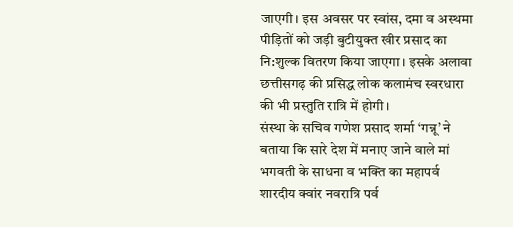जाएगी। इस अवसर पर स्वांस, दमा व अस्थमा पीड़ितों को जड़ी बुटीयुक्त खीर प्रसाद का नि:शुल्क वितरण किया जाएगा। इसके अलावा छत्तीसगढ़ की प्रसिद्ध लोक कलामंच स्वरधारा की भी प्रस्तुति रात्रि में होगी।
संस्था के सचिव गणेश प्रसाद शर्मा ‘गन्नू’ ने बताया कि सारे देश में मनाए जाने वाले मां भगवती के साधना व भक्ति का महापर्व शारदीय क्वांर नवरात्रि पर्व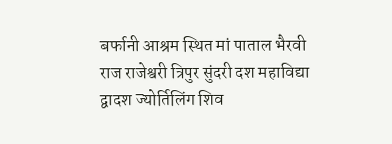बर्फानी आश्रम स्थित मां पाताल भैरवी राज राजेश्वरी त्रिपुर सुंदरी दश महाविद्या द्वादश ज्योर्तिलिंग शिव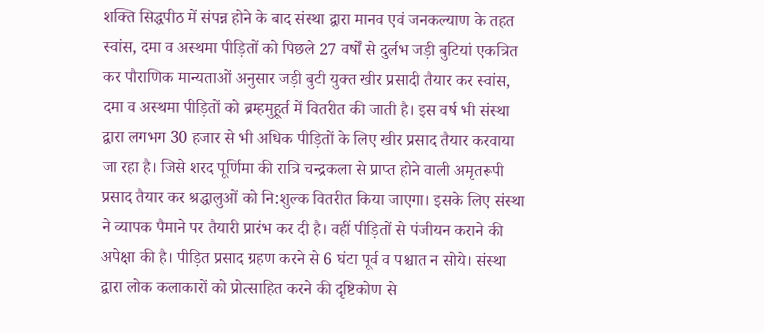शक्ति सिद्धपीठ में संपन्न होने के बाद संस्था द्वारा मानव एवं जनकल्याण के तहत स्वांस, दमा व अस्थमा पीड़ितों को पिछले 27 वर्षों से दुर्लभ जड़ी बुटियां एकत्रित कर पौराणिक मान्यताओं अनुसार जड़ी बुटी युक्त खीर प्रसादी तैयार कर स्वांस, दमा व अस्थमा पीड़ितों को ब्रम्हमुहूर्त में वितरीत की जाती है। इस वर्ष भी संस्था द्वारा लगभग 30 हजार से भी अधिक पीड़ितों के लिए खीर प्रसाद तैयार करवाया जा रहा है। जिसे शरद पूर्णिमा की रात्रि चन्द्रकला से प्राप्त होने वाली अमृतरूपी प्रसाद तैयार कर श्रद्धालुओं को नि:शुल्क वितरीत किया जाएगा। इसके लिए संस्था ने व्यापक पैमाने पर तैयारी प्रारंभ कर दी है। वहीं पीड़ितों से पंजीयन कराने की अपेक्षा की है। पीड़ित प्रसाद ग्रहण करने से 6 घंटा पूर्व व पश्चात न सोये। संस्था द्वारा लोक कलाकारों को प्रोत्साहित करने की दृष्टिकोण से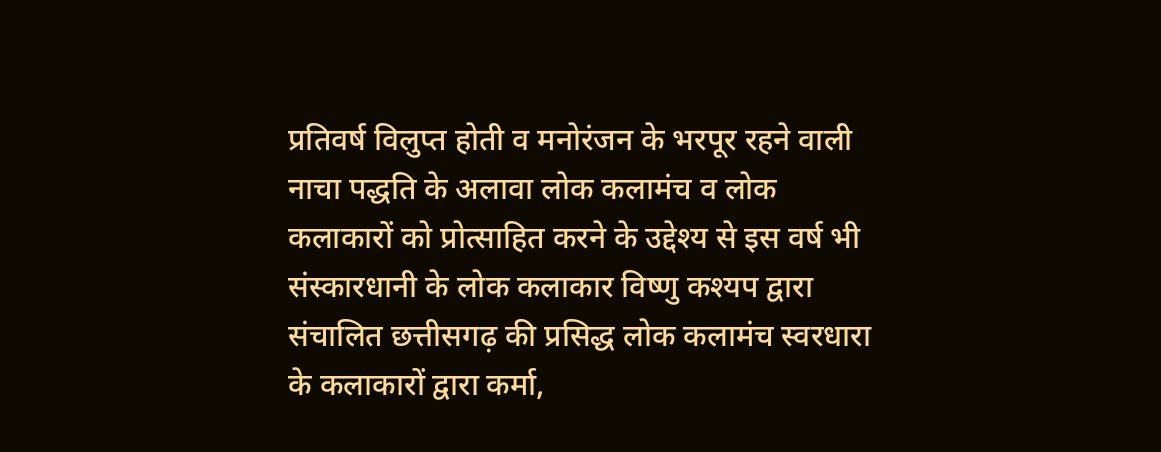प्रतिवर्ष विलुप्त होती व मनोरंजन के भरपूर रहने वाली नाचा पद्धति के अलावा लोक कलामंच व लोक कलाकारों को प्रोत्साहित करने के उद्देश्य से इस वर्ष भी संस्कारधानी के लोक कलाकार विष्णु कश्यप द्वारा संचालित छत्तीसगढ़ की प्रसिद्ध लोक कलामंच स्वरधारा के कलाकारों द्वारा कर्मा,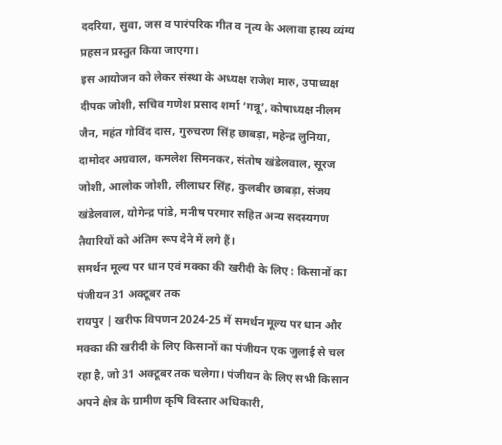ददरिया, सुवा, जस व पारंपरिक गीत व नृत्य के अलावा हास्य व्यंग्य प्रहसन प्रस्तुत किया जाएगा।
इस आयोजन को लेकर संस्था के अध्यक्ष राजेश मारु, उपाध्यक्ष दीपक जोशी, सचिव गणेश प्रसाद शर्मा ‘गन्नू’, कोषाध्यक्ष नीलम जैन, महंत गोविंद दास, गुरुचरण सिंह छाबड़ा, महेन्द्र लुनिया, दामोदर अग्रवाल, कमलेश सिमनकर, संतोष खंडेलवाल, सूरज जोशी, आलोक जोशी, लीलाधर सिंह, कुलबीर छाबड़ा, संजय खंडेलवाल, योगेन्द्र पांडे, मनीष परमार सहित अन्य सदस्यगण तैयारियों को अंतिम रूप देने में लगे हैं।
समर्थन मूल्य पर धान एवं मक्का की खरीदी के लिए : किसानों का पंजीयन 31 अक्टूबर तक
रायपुर | खरीफ विपणन 2024-25 में समर्थन मूल्य पर धान और मक्का की खरीदी के लिए किसानों का पंजीयन एक जुलाई से चल रहा है, जो 31 अक्टूबर तक चलेगा। पंजीयन के लिए सभी किसान अपने क्षेत्र के ग्रामीण कृषि विस्तार अधिकारी,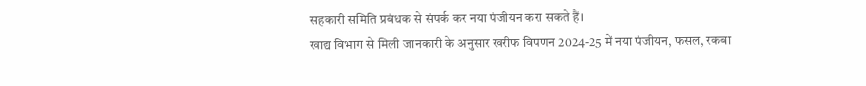सहकारी समिति प्रबंधक से संपर्क कर नया पंजीयन करा सकते हैं।
खाद्य विभाग से मिली जानकारी के अनुसार खरीफ विपणन 2024-25 में नया पंजीयन, फसल, रकबा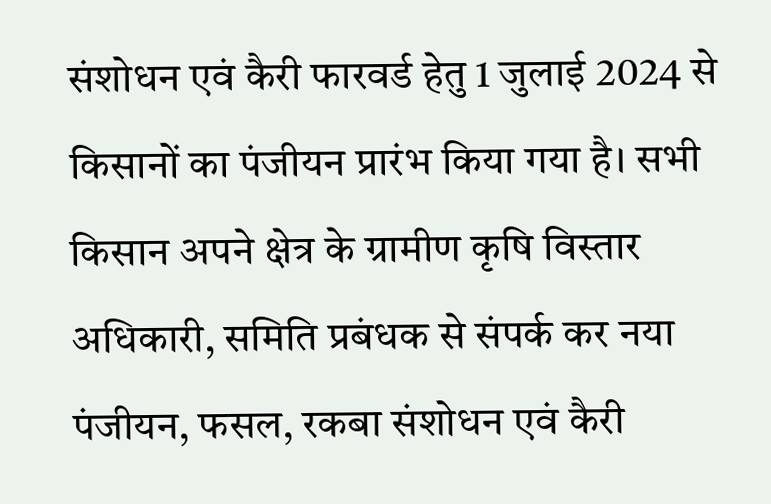संशोधन एवं कैरी फारवर्ड हेतु 1 जुलाई 2024 से किसानों का पंजीयन प्रारंभ किया गया है। सभी किसान अपने क्षेत्र के ग्रामीण कृषि विस्तार अधिकारी, समिति प्रबंधक से संपर्क कर नया पंजीयन, फसल, रकबा संशोधन एवं कैरी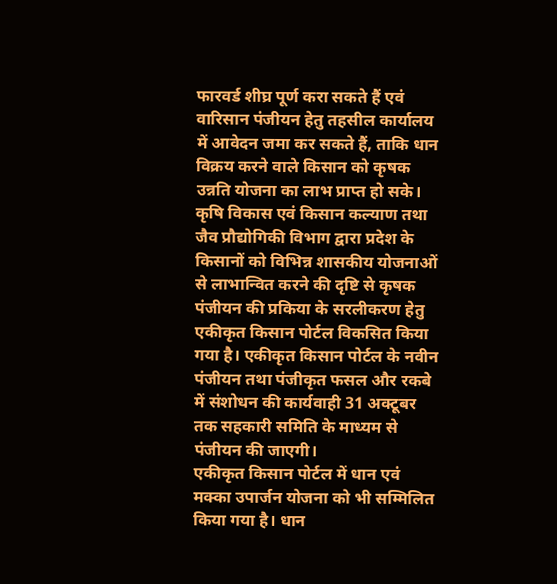फारवर्ड शीघ्र पूर्ण करा सकते हैं एवं वारिसान पंजीयन हेतु तहसील कार्यालय में आवेदन जमा कर सकते हैं, ताकि धान विक्रय करने वाले किसान को कृषक उन्नति योजना का लाभ प्राप्त हो सके।
कृषि विकास एवं किसान कल्याण तथा जैव प्रौद्योगिकी विभाग द्वारा प्रदेश के किसानों को विभिन्न शासकीय योजनाओं से लाभान्वित करने की दृष्टि से कृषक पंजीयन की प्रकिया के सरलीकरण हेतु एकीकृत किसान पोर्टल विकसित किया गया है। एकीकृत किसान पोर्टल के नवीन पंजीयन तथा पंजीकृत फसल और रकबे में संशोधन की कार्यवाही 31 अक्टूबर तक सहकारी समिति के माध्यम से पंजीयन की जाएगी।
एकीकृत किसान पोर्टल में धान एवं मक्का उपार्जन योजना को भी सम्मिलित किया गया है। धान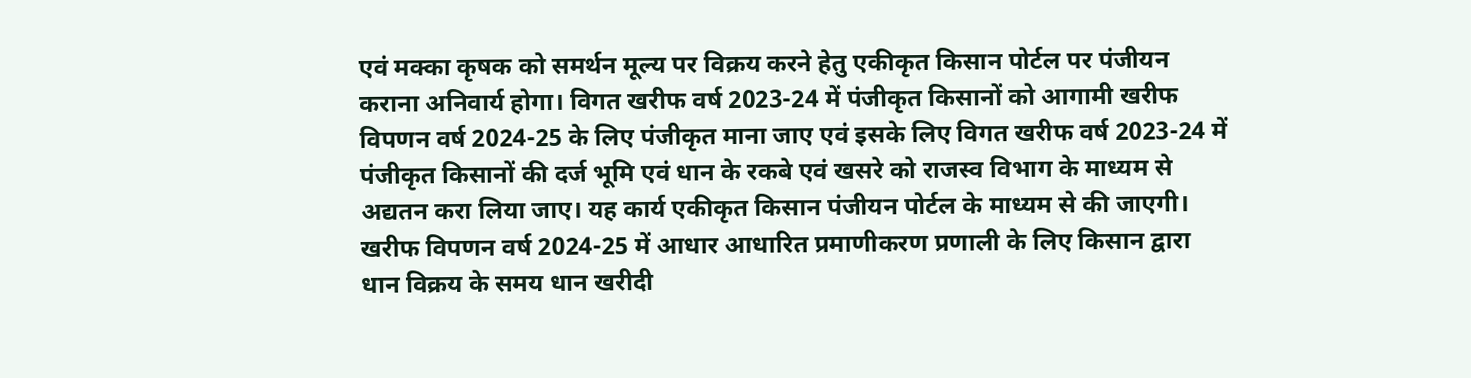एवं मक्का कृषक को समर्थन मूल्य पर विक्रय करने हेतु एकीकृत किसान पोर्टल पर पंजीयन कराना अनिवार्य होगा। विगत खरीफ वर्ष 2023-24 में पंजीकृत किसानों को आगामी खरीफ विपणन वर्ष 2024-25 के लिए पंजीकृत माना जाए एवं इसके लिए विगत खरीफ वर्ष 2023-24 में पंजीकृत किसानों की दर्ज भूमि एवं धान के रकबे एवं खसरे को राजस्व विभाग के माध्यम से अद्यतन करा लिया जाए। यह कार्य एकीकृत किसान पंजीयन पोर्टल के माध्यम से की जाएगी।
खरीफ विपणन वर्ष 2024-25 में आधार आधारित प्रमाणीकरण प्रणाली के लिए किसान द्वारा धान विक्रय के समय धान खरीदी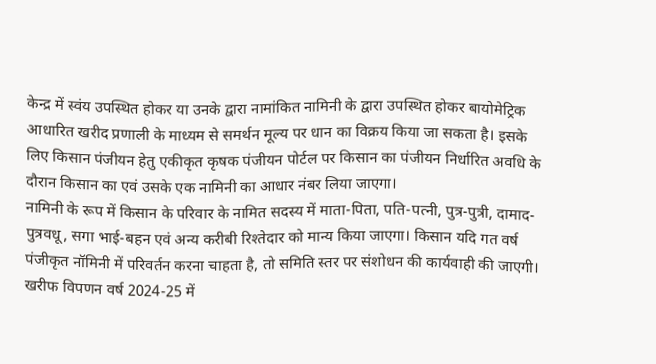केन्द्र में स्वंय उपस्थित होकर या उनके द्वारा नामांकित नामिनी के द्वारा उपस्थित होकर बायोमेट्रिक आधारित खरीद प्रणाली के माध्यम से समर्थन मूल्य पर धान का विक्रय किया जा सकता है। इसके लिए किसान पंजीयन हेतु एकीकृत कृषक पंजीयन पोर्टल पर किसान का पंजीयन निर्धारित अवधि के दौरान किसान का एवं उसके एक नामिनी का आधार नंबर लिया जाएगा।
नामिनी के रूप में किसान के परिवार के नामित सदस्य में माता-पिता, पति-पत्नी, पुत्र-पुत्री, दामाद-पुत्रवधू, सगा भाई-बहन एवं अन्य करीबी रिश्तेदार को मान्य किया जाएगा। किसान यदि गत वर्ष पंजीकृत नॉमिनी में परिवर्तन करना चाहता है, तो समिति स्तर पर संशोधन की कार्यवाही की जाएगी। खरीफ विपणन वर्ष 2024-25 में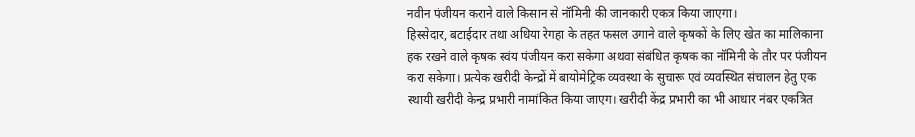नवीन पंजीयन कराने वाले किसान से नॉमिनी की जानकारी एकत्र किया जाएगा।
हिस्सेदार, बटाईदार तथा अधिया रेगहा के तहत फसल उगाने वाले कृषकों के लिए खेत का मालिकाना हक रखने वाले कृषक स्वंय पंजीयन करा सकेगा अथवा संबंधित कृषक का नॉमिनी के तौर पर पंजीयन करा सकेगा। प्रत्येक खरीदी केन्द्रों में बायोमेट्रिक व्यवस्था के सुचारू एवं व्यवस्थित संचालन हेतु एक स्थायी खरीदी केन्द्र प्रभारी नामांकित किया जाएग। खरीदी केंद्र प्रभारी का भी आधार नंबर एकत्रित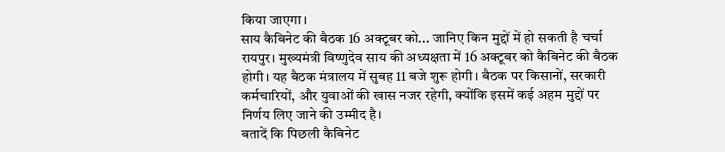किया जाएगा।
साय कैबिनेट की बैठक 16 अक्टूबर को... जानिए किन मुद्दों में हो सकती है चर्चा
रायपुर। मुख्यमंत्री विष्णुदेव साय की अध्यक्षता में 16 अक्टूबर को कैबिनेट की बैठक होगी। यह बैठक मंत्रालय में सुबह 11 बजे शुरू होगी। बैठक पर किसानों, सरकारी कर्मचारियों, और युवाओं की खास नजर रहेगी, क्योंकि इसमें कई अहम मुद्दों पर निर्णय लिए जाने की उम्मीद है।
बतादें कि पिछली कैबिनेट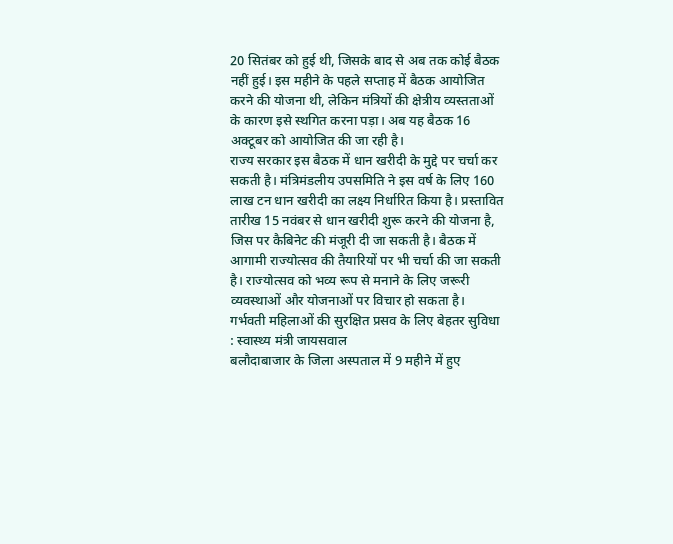20 सितंबर को हुई थी, जिसके बाद से अब तक कोई बैठक नहीं हुई। इस महीने के पहले सप्ताह में बैठक आयोजित करने की योजना थी, लेकिन मंत्रियों की क्षेत्रीय व्यस्तताओं के कारण इसे स्थगित करना पड़ा। अब यह बैठक 16 अक्टूबर को आयोजित की जा रही है।
राज्य सरकार इस बैठक में धान खरीदी के मुद्दे पर चर्चा कर सकती है। मंत्रिमंडलीय उपसमिति ने इस वर्ष के लिए 160 लाख टन धान खरीदी का लक्ष्य निर्धारित किया है। प्रस्तावित तारीख 15 नवंबर से धान खरीदी शुरू करने की योजना है, जिस पर कैबिनेट की मंजूरी दी जा सकती है। बैठक में आगामी राज्योत्सव की तैयारियों पर भी चर्चा की जा सकती है। राज्योत्सव को भव्य रूप से मनाने के लिए जरूरी व्यवस्थाओं और योजनाओं पर विचार हो सकता है।
गर्भवती महिलाओं की सुरक्षित प्रसव के लिए बेहतर सुविधा : स्वास्थ्य मंत्री जायसवाल
बलौदाबाजार के जिला अस्पताल में 9 महीने में हुए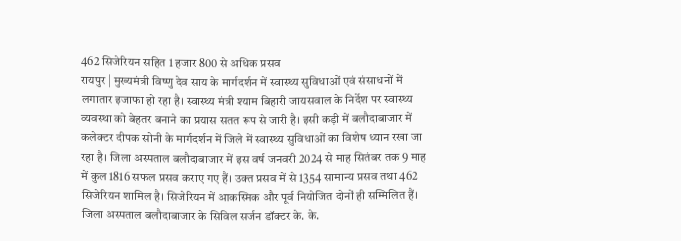462 सिजेरियन सहित 1 हजार 800 से अधिक प्रसव
रायपुर | मुख्यमंत्री विष्णु देव साय के मार्गदर्शन में स्वास्थ्य सुविधाओं एवं संसाधनों में लगातार इजाफा हो रहा है। स्वास्थ्य मंत्री श्याम बिहारी जायसवाल के निर्देश पर स्वास्थ्य व्यवस्था को बेहतर बनाने का प्रयास सतत रूप से जारी है। इसी कड़ी में बलौदाबाजार में कलेक्टर दीपक सोनी के मार्गदर्शन में जिले में स्वास्थ्य सुविधाओं का विशेष ध्यान रखा जा रहा है। जिला अस्पताल बलौदाबाजार में इस वर्ष जनवरी 2024 से माह सितंबर तक 9 माह में कुल 1816 सफल प्रसव कराए गए हैं। उक्त प्रसव में से 1354 सामान्य प्रसव तथा 462 सिजेरियन शामिल है। सिजेरियन में आकस्मिक और पूर्व नियोजित दोनों ही सम्मिलित हैं।
जिला अस्पताल बलौदाबाजार के सिविल सर्जन डॉक्टर के. के.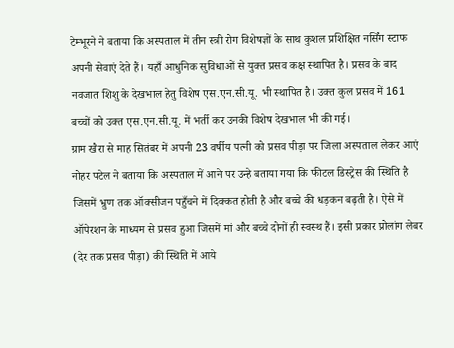टेम्भूरने ने बताया कि अस्पताल में तीन स्त्री रोग विशेषज्ञों के साथ कुशल प्रशिक्षित नर्सिंग स्टाफ अपनी सेवाएं देते हैं। यहाँ आधुनिक सुविधाओं से युक्त प्रसव कक्ष स्थापित है। प्रसव के बाद नवजात शिशु के देखभाल हेतु विशेष एस.एन.सी.यू. भी स्थापित है। उक्त कुल प्रसव में 161 बच्चों को उक्त एस.एन.सी.यू. में भर्ती कर उनकी विशेष देखभाल भी की गई।
ग्राम खैरा से माह सितंबर में अपनी 23 वर्षीय पत्नी को प्रसव पीड़ा पर जिला अस्पताल लेकर आएं नोहर पटेल ने बताया कि अस्पताल में आने पर उन्हे बताया गया कि फीटल डिस्ट्रेस की स्थिति है जिसमें भ्रुण तक ऑक्सीजन पहुँचने में दिक्कत होती है और बच्चे की धड़कन बढ़ती है। ऐसे में ऑपेरशन के माध्यम से प्रसव हुआ जिसमें मां और बच्चे दोनों ही स्वस्थ हैं। इसी प्रकार प्रोलांग लेबर (देर तक प्रसव पीड़ा) की स्थिति में आये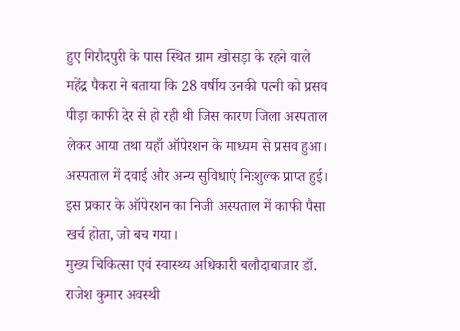हुए गिरौदपुरी के पास स्थित ग्राम खोसड़ा के रहने वाले महेंद्र पैकरा ने बताया कि 28 वर्षीय उनकी पत्नी को प्रसव पीड़ा काफी देर से हो रही थी जिस कारण जिला अस्पताल लेकर आया तथा यहाँ ऑपेरशन के माध्यम से प्रसव हुआ। अस्पताल में दवाई और अन्य सुविधाएं निःशुल्क प्राप्त हुई। इस प्रकार के ऑपेरशन का निजी अस्पताल में काफी पैसा खर्च होता, जो बच गया।
मुख्य चिकित्सा एवं स्वास्थ्य अधिकारी बलौदाबाजार डॉ. राजेश कुमार अवस्थी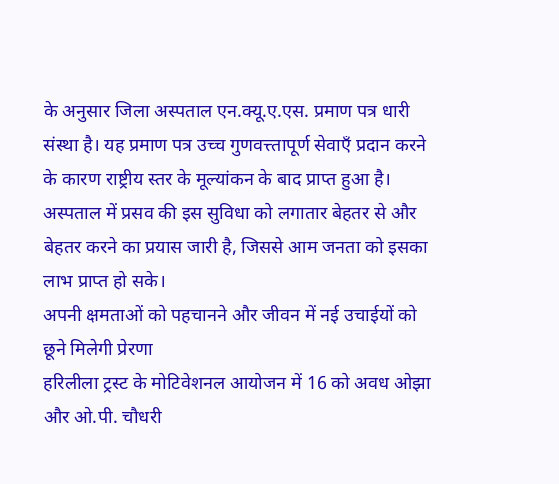के अनुसार जिला अस्पताल एन.क्यू.ए.एस. प्रमाण पत्र धारी संस्था है। यह प्रमाण पत्र उच्च गुणवत्त्तापूर्ण सेवाएँ प्रदान करने के कारण राष्ट्रीय स्तर के मूल्यांकन के बाद प्राप्त हुआ है। अस्पताल में प्रसव की इस सुविधा को लगातार बेहतर से और बेहतर करने का प्रयास जारी है, जिससे आम जनता को इसका लाभ प्राप्त हो सके।
अपनी क्षमताओं को पहचानने और जीवन में नई उचाईयों को छूने मिलेगी प्रेरणा
हरिलीला ट्रस्ट के मोटिवेशनल आयोजन में 16 को अवध ओझा और ओ.पी. चौधरी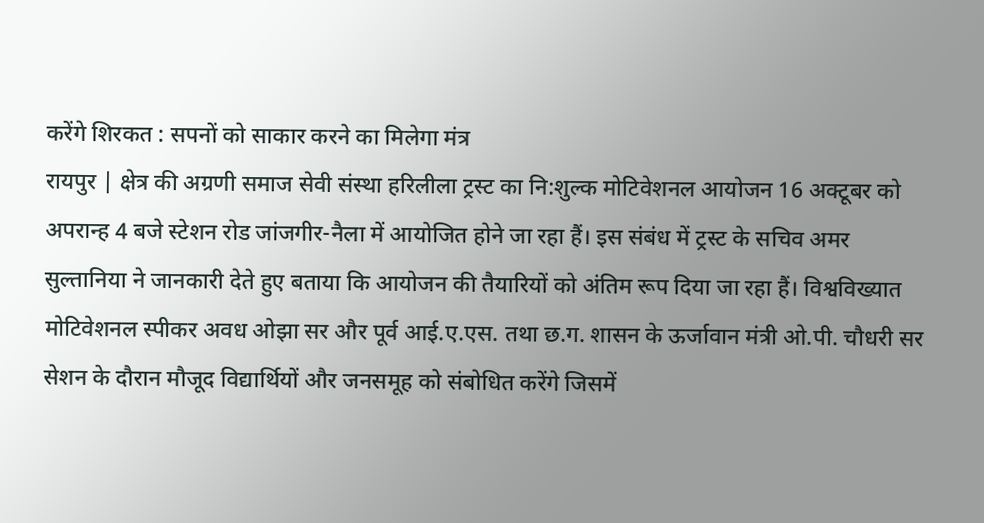करेंगे शिरकत : सपनों को साकार करने का मिलेगा मंत्र
रायपुर | क्षेत्र की अग्रणी समाज सेवी संस्था हरिलीला ट्रस्ट का नि:शुल्क मोटिवेशनल आयोजन 16 अक्टूबर को अपरान्ह 4 बजे स्टेशन रोड जांजगीर-नैला में आयोजित होने जा रहा हैं। इस संबंध में ट्रस्ट के सचिव अमर सुल्तानिया ने जानकारी देते हुए बताया कि आयोजन की तैयारियों को अंतिम रूप दिया जा रहा हैं। विश्वविख्यात मोटिवेशनल स्पीकर अवध ओझा सर और पूर्व आई.ए.एस. तथा छ.ग. शासन के ऊर्जावान मंत्री ओ.पी. चौधरी सर सेशन के दौरान मौजूद विद्यार्थियों और जनसमूह को संबोधित करेंगे जिसमें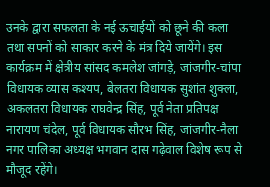उनके द्वारा सफलता के नई ऊचाईयों को छूने की कला तथा सपनों को साकार करने के मंत्र दिये जायेंगे। इस कार्यक्रम में क्षेत्रीय सांसद कमलेश जांगड़े, जांजगीर-चांपा विधायक व्यास कश्यप, बेलतरा विधायक सुशांत शुक्ला, अकलतरा विधायक राघवेन्द्र सिंह, पूर्व नेता प्रतिपक्ष नारायण चंदेल, पूर्व विधायक सौरभ सिंह, जांजगीर-नैला नगर पालिका अध्यक्ष भगवान दास गढ़ेवाल विशेष रूप से मौजूद रहेंगे।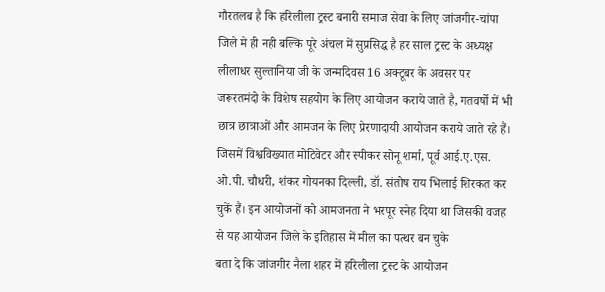गौरतलब है कि हरिलीला ट्रस्ट बनारी समाज सेवा के लिए जांजगीर-चांपा जिले मे ही नही बल्कि पूरे अंचल में सुप्रसिद्ध है हर साल ट्रस्ट के अध्यक्ष लीलाधर सुल्तानिया जी के जन्मदिवस 16 अक्टूबर के अवसर पर जरूरतमंदो के विशेष सहयोग के लिए आयोजन कराये जाते है, गतवर्षो में भी छात्र छात्राओं और आमजन के लिए प्रेरणादायी आयोजन कराये जाते रहे हैं। जिसमें विश्वविख्यात मोटिवेटर और स्पीकर सोनू शर्मा, पूर्व आई.ए.एस. ओ.पी. चौधरी, शंकर गोयनका दिल्ली, डॉ. संतोष राय भिलाई शिरकत कर चुकें हैं। इन आयोजनों को आमजनता ने भरपूर स्नेह दिया था जिसकी वजह से यह आयोजन जिले के इतिहास में मील का पत्थर बन चुके
बता दे कि जांजगीर नैला शहर में हरिलीला ट्रस्ट के आयोजन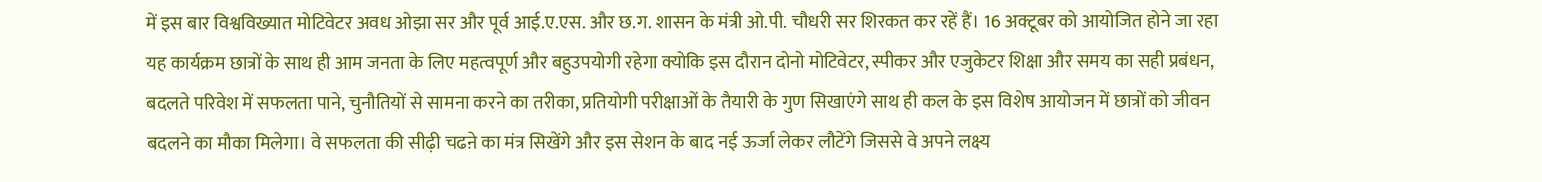में इस बार विश्वविख्यात मोटिवेटर अवध ओझा सर और पूर्व आई.ए.एस. और छ.ग. शासन के मंत्री ओ.पी. चौधरी सर शिरकत कर रहें हैं। 16 अक्टूबर को आयोजित होने जा रहा यह कार्यक्रम छात्रों के साथ ही आम जनता के लिए महत्वपूर्ण और बहुउपयोगी रहेगा क्योकि इस दौरान दोनो मोटिवेटर, स्पीकर और एजुकेटर शिक्षा और समय का सही प्रबंधन, बदलते परिवेश में सफलता पाने, चुनौतियों से सामना करने का तरीका, प्रतियोगी परीक्षाओं के तैयारी के गुण सिखाएंगे साथ ही कल के इस विशेष आयोजन में छात्रों को जीवन बदलने का मौका मिलेगा। वे सफलता की सीढ़ी चढऩे का मंत्र सिखेंगे और इस सेशन के बाद नई ऊर्जा लेकर लौटेंगे जिससे वे अपने लक्ष्य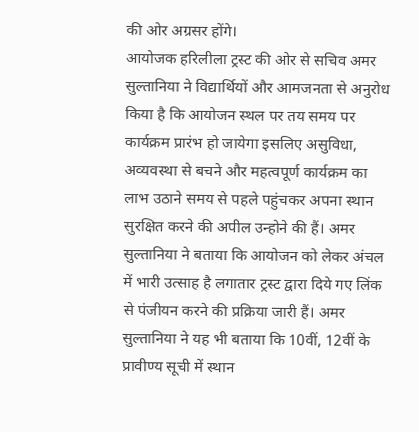की ओर अग्रसर होंगे।
आयोजक हरिलीला ट्रस्ट की ओर से सचिव अमर सुल्तानिया ने विद्यार्थियों और आमजनता से अनुरोध किया है कि आयोजन स्थल पर तय समय पर कार्यक्रम प्रारंभ हो जायेगा इसलिए असुविधा, अव्यवस्था से बचने और महत्वपूर्ण कार्यक्रम का लाभ उठाने समय से पहले पहुंचकर अपना स्थान सुरक्षित करने की अपील उन्होने की हैं। अमर सुल्तानिया ने बताया कि आयोजन को लेकर अंचल में भारी उत्साह है लगातार ट्रस्ट द्वारा दिये गए लिंक से पंजीयन करने की प्रक्रिया जारी हैं। अमर सुल्तानिया ने यह भी बताया कि 10वीं, 12वीं के प्रावीण्य सूची में स्थान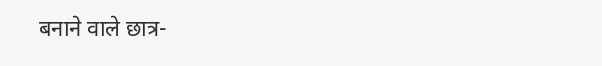बनाने वाले छात्र-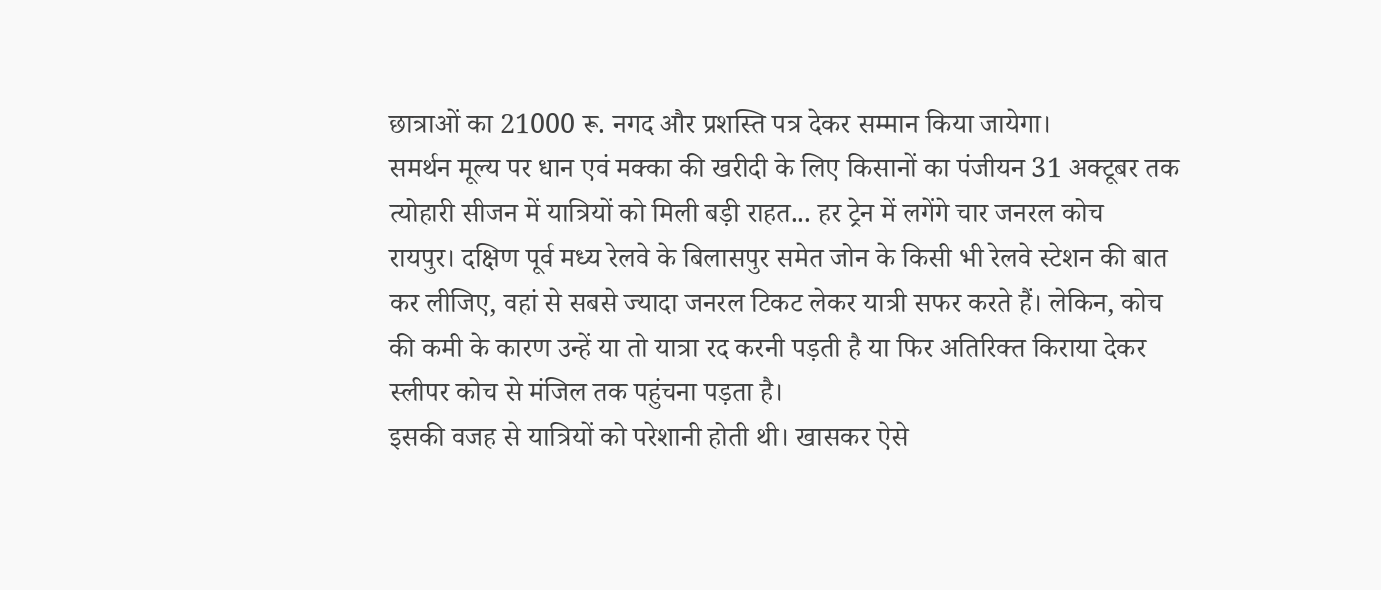छात्राओं का 21000 रू. नगद और प्रशस्ति पत्र देकर सम्मान किया जायेगा।
समर्थन मूल्य पर धान एवं मक्का की खरीदी के लिए किसानों का पंजीयन 31 अक्टूबर तक
त्योहारी सीजन में यात्रियों को मिली बड़ी राहत... हर ट्रेन में लगेंगे चार जनरल कोच
रायपुर। दक्षिण पूर्व मध्य रेलवे के बिलासपुर समेत जोन के किसी भी रेलवे स्टेशन की बात कर लीजिए, वहां से सबसे ज्यादा जनरल टिकट लेकर यात्री सफर करते हैं। लेकिन, कोच की कमी के कारण उन्हें या तो यात्रा रद करनी पड़ती है या फिर अतिरिक्त किराया देकर स्लीपर कोच से मंजिल तक पहुंचना पड़ता है।
इसकी वजह से यात्रियों को परेशानी होती थी। खासकर ऐसे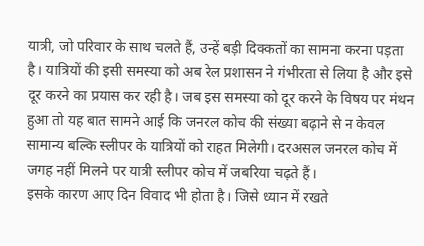यात्री, जो परिवार के साथ चलते हैं, उन्हें बड़ी दिक्कतों का सामना करना पड़ता है। यात्रियों की इसी समस्या को अब रेल प्रशासन ने गंभीरता से लिया है और इसे दूर करने का प्रयास कर रही है। जब इस समस्या को दूर करने के विषय पर मंथन हुआ तो यह बात सामने आई कि जनरल कोच की संख्या बढ़ाने से न केवल सामान्य बल्कि स्लीपर के यात्रियों को राहत मिलेगी। दरअसल जनरल कोच में जगह नहीं मिलने पर यात्री स्लीपर कोच में जबरिया चढ़ते हैं।
इसके कारण आए दिन विवाद भी होता है। जिसे ध्यान में रखते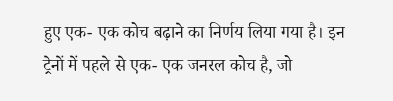हुए एक- एक कोच बढ़ाने का निर्णय लिया गया है। इन ट्रेनों में पहले से एक- एक जनरल कोच है, जो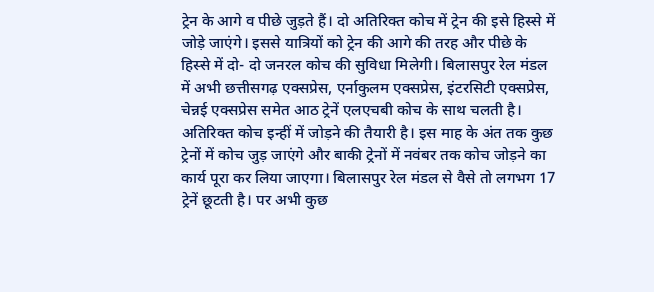ट्रेन के आगे व पीछे जुड़ते हैं। दो अतिरिक्त कोच में ट्रेन की इसे हिस्से में जोड़े जाएंगे। इससे यात्रियों को ट्रेन की आगे की तरह और पीछे के हिस्से में दो- दो जनरल कोच की सुविधा मिलेगी। बिलासपुर रेल मंडल में अभी छत्तीसगढ़ एक्सप्रेस, एर्नाकुलम एक्सप्रेस, इंटरसिटी एक्सप्रेस, चेन्नई एक्सप्रेस समेत आठ ट्रेनें एलएचबी कोच के साथ चलती है।
अतिरिक्त कोच इन्हीं में जोड़ने की तैयारी है। इस माह के अंत तक कुछ ट्रेनों में कोच जुड़ जाएंगे और बाकी ट्रेनों में नवंबर तक कोच जोड़ने का कार्य पूरा कर लिया जाएगा। बिलासपुर रेल मंडल से वैसे तो लगभग 17 ट्रेनें छूटती है। पर अभी कुछ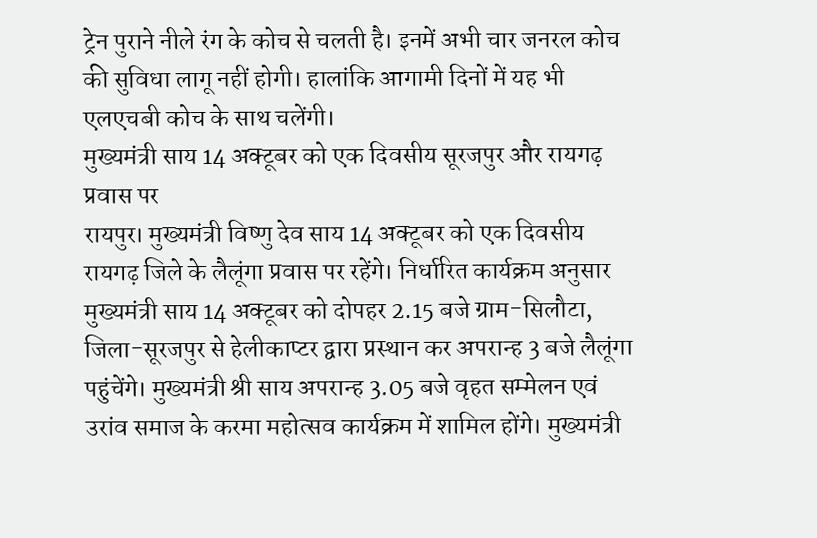ट्रेन पुराने नीले रंग के कोच से चलती है। इनमें अभी चार जनरल कोच की सुविधा लागू नहीं होगी। हालांकि आगामी दिनों में यह भी एलएचबी कोच के साथ चलेंगी।
मुख्यमंत्री साय 14 अक्टूबर को एक दिवसीय सूरजपुर और रायगढ़ प्रवास पर
रायपुर। मुख्यमंत्री विष्णु देव साय 14 अक्टूबर को एक दिवसीय रायगढ़ जिले के लैलूंगा प्रवास पर रहेंगे। निर्धारित कार्यक्रम अनुसार मुख्यमंत्री साय 14 अक्टूबर को दोपहर 2.15 बजे ग्राम-सिलौटा, जिला-सूरजपुर से हेलीकाप्टर द्वारा प्रस्थान कर अपरान्ह 3 बजे लैलूंगा पहुंचेंगे। मुख्यमंत्री श्री साय अपरान्ह 3.05 बजे वृहत सम्मेलन एवं उरांव समाज के करमा महोत्सव कार्यक्रम में शामिल होंगे। मुख्यमंत्री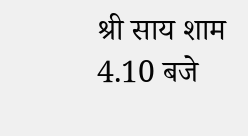श्री साय शाम 4.10 बजे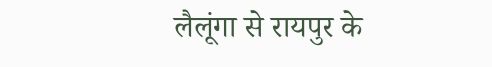लैलूंगा से रायपुर के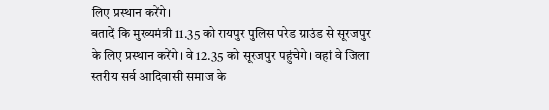लिए प्रस्थान करेंगे।
बतादें कि मुख्यमंत्री 11.35 को रायपुर पुलिस परेड ग्राउंड से सूरजपुर के लिए प्रस्थान करेंगे। वे 12.35 को सूरजपुर पहुंचेगे। वहां वे जिला स्तरीय सर्व आदिवासी समाज के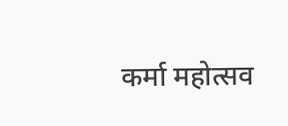कर्मा महोत्सव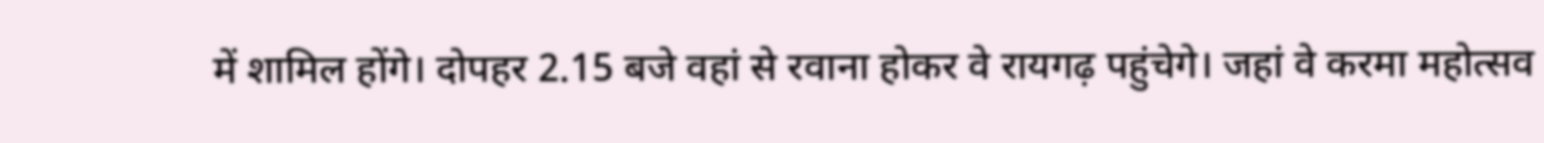में शामिल होंगे। दोपहर 2.15 बजे वहां से रवाना होकर वे रायगढ़ पहुंचेगे। जहां वे करमा महोत्सव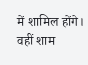में शामिल होंगे। वहीं शाम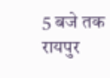5 बजे तक रायपुर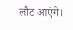लौट आएंगे।